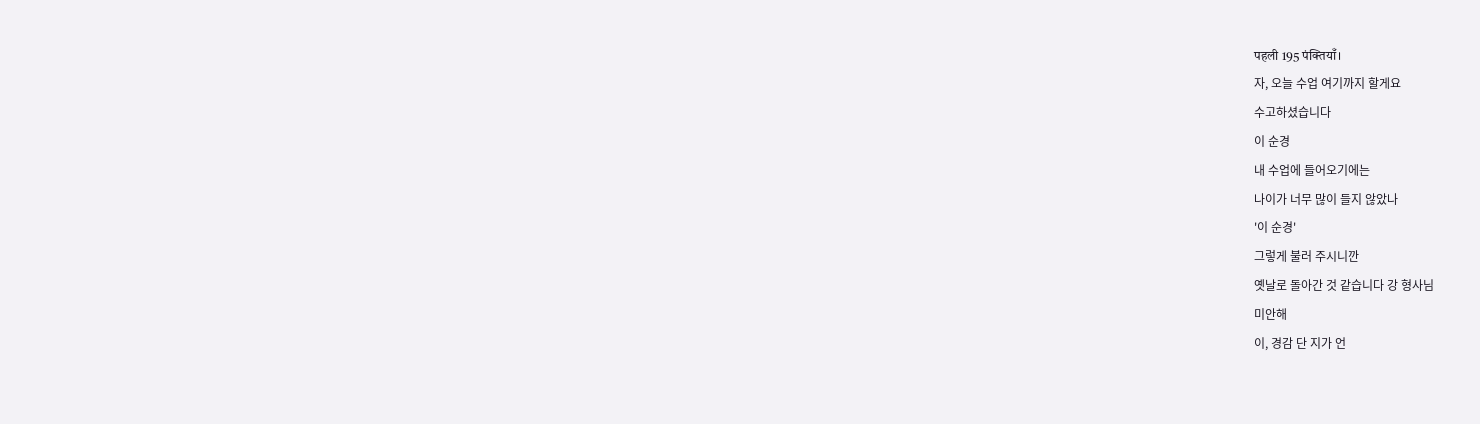पहली 195 पंक्तियाँ।
자, 오늘 수업 여기까지 할게요
수고하셨습니다
이 순경
내 수업에 들어오기에는
나이가 너무 많이 들지 않았나
'이 순경'
그렇게 불러 주시니깐
옛날로 돌아간 것 같습니다 강 형사님
미안해
이, 경감 단 지가 언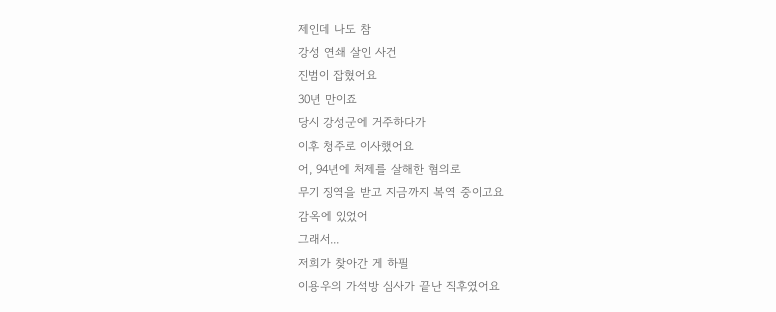제인데 나도 참
강성 연쇄 살인 사건
진범이 잡혔어요
30년 만이죠
당시 강성군에 거주하다가
이후 청주로 이사했어요
어, 94년에 처제를 살해한 혐의로
무기 징역을 받고 지금까지 복역 중이고요
감옥에 있었어
그래서...
저희가 찾아간 게 하필
이용우의 가석방 심사가 끝난 직후였어요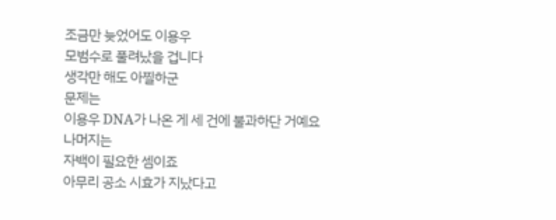조금만 늦었어도 이용우
모범수로 풀려났을 겁니다
생각만 해도 아찔하군
문제는
이용우 DNA가 나온 게 세 건에 불과하단 거예요
나머지는
자백이 필요한 셈이죠
아무리 공소 시효가 지났다고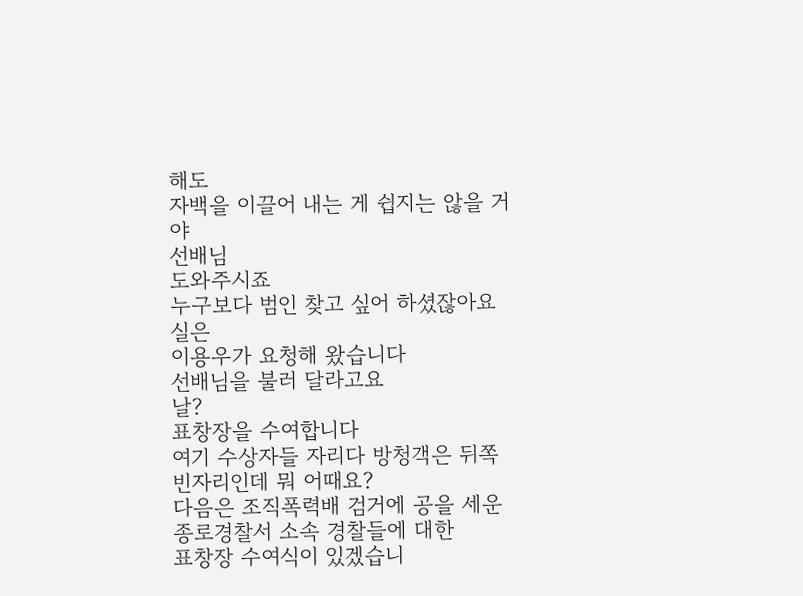해도
자백을 이끌어 내는 게 쉽지는 않을 거야
선배님
도와주시죠
누구보다 범인 찾고 싶어 하셨잖아요
실은
이용우가 요청해 왔습니다
선배님을 불러 달라고요
날?
표창장을 수여합니다
여기 수상자들 자리다 방청객은 뒤쪽
빈자리인데 뭐 어때요?
다음은 조직폭력배 검거에 공을 세운
종로경찰서 소속 경찰들에 대한
표창장 수여식이 있겠습니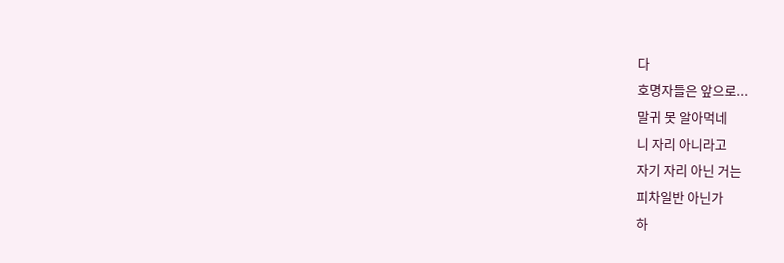다
호명자들은 앞으로...
말귀 못 알아먹네
니 자리 아니라고
자기 자리 아닌 거는
피차일반 아닌가
하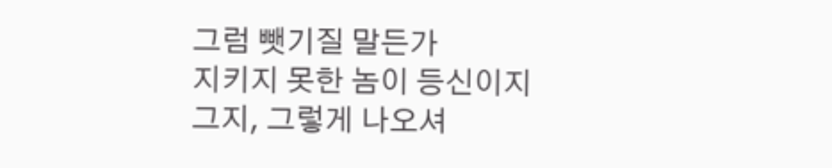그럼 뺏기질 말든가
지키지 못한 놈이 등신이지
그지, 그렇게 나오셔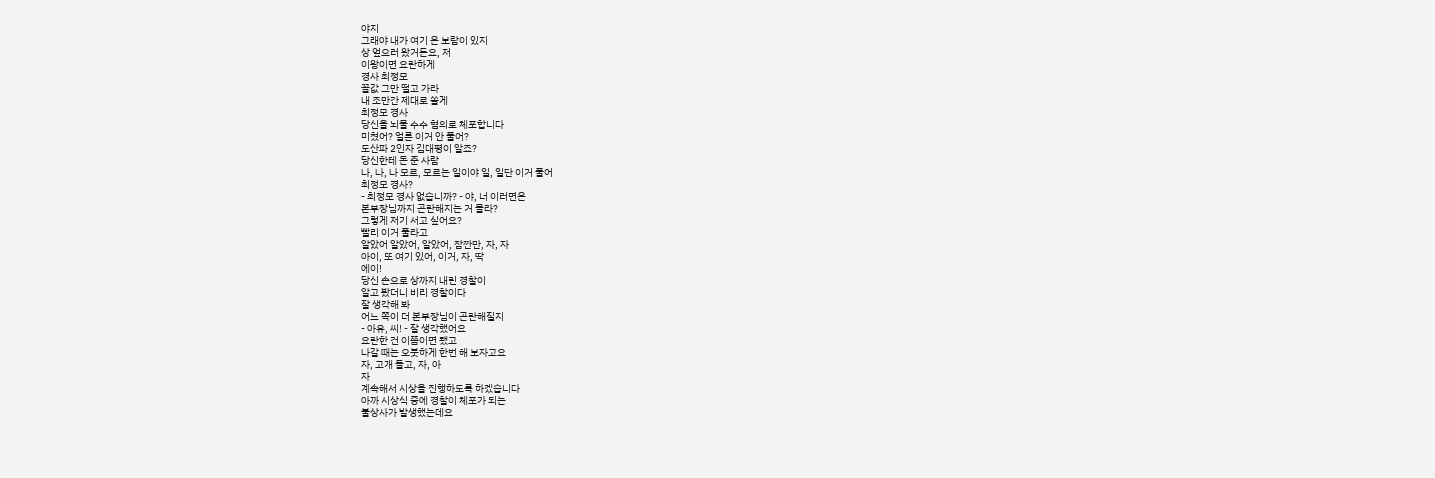야지
그래야 내가 여기 온 보람이 있지
상 엎으러 왔거든요, 저
이왕이면 요란하게
경사 최정모
꼴값 그만 떨고 가라
내 조만간 제대로 쏠게
최정모 경사
당신을 뇌물 수수 혐의로 체포합니다
미쳤어? 얼른 이거 안 풀어?
도산파 2인자 김대평이 알죠?
당신한테 돈 준 사람
나, 나, 나 모르, 모르는 일이야 일, 일단 이거 풀어
최정모 경사?
- 최정모 경사 없습니까? - 야, 너 이러면은
본부장님까지 곤란해지는 거 몰라?
그렇게 저기 서고 싶어요?
빨리 이거 풀라고
알았어 알았어, 알았어, 잠깐만, 자, 자
아이, 또 여기 있어, 이거, 자, 딱
에이!
당신 손으로 상까지 내린 경찰이
알고 봤더니 비리 경찰이다
잘 생각해 봐
어느 쪽이 더 본부장님이 곤란해질지
- 아유, 씨! - 잘 생각했어요
요란한 건 이쯤이면 됐고
나갈 때는 오붓하게 한번 해 보자고요
자, 고개 들고, 자, 아
자
계속해서 시상을 진행하도록 하겠습니다
아까 시상식 중에 경찰이 체포가 되는
불상사가 발생했는데요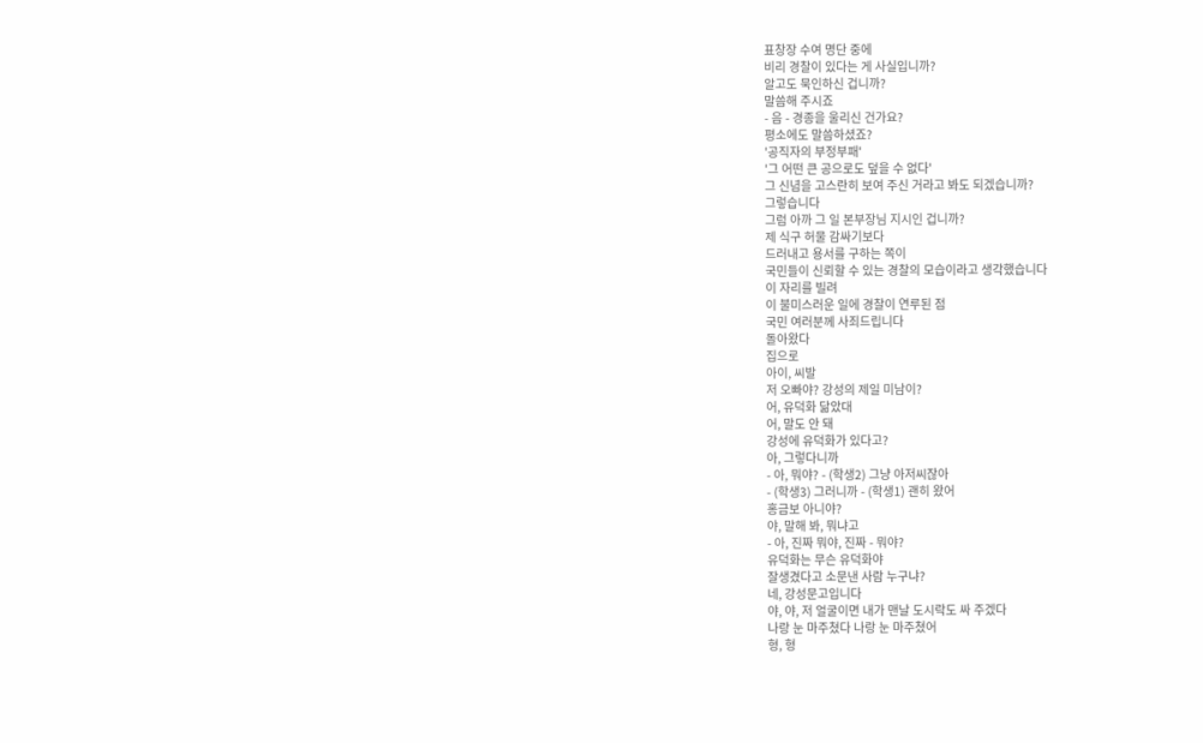표창장 수여 명단 중에
비리 경찰이 있다는 게 사실입니까?
알고도 묵인하신 겁니까?
말씀해 주시죠
- 음 - 경종을 울리신 건가요?
평소에도 말씀하셨죠?
'공직자의 부정부패'
'그 어떤 큰 공으로도 덮을 수 없다'
그 신념을 고스란히 보여 주신 거라고 봐도 되겠습니까?
그렇습니다
그럼 아까 그 일 본부장님 지시인 겁니까?
제 식구 허물 감싸기보다
드러내고 용서를 구하는 쪽이
국민들이 신뢰할 수 있는 경찰의 모습이라고 생각했습니다
이 자리를 빌려
이 불미스러운 일에 경찰이 연루된 점
국민 여러분께 사죄드립니다
돌아왔다
집으로
아이, 씨발
저 오빠야? 강성의 제일 미남이?
어, 유덕화 닮았대
어, 말도 안 돼
강성에 유덕화가 있다고?
아, 그렇다니까
- 아, 뭐야? - (학생2) 그냥 아저씨잖아
- (학생3) 그러니까 - (학생1) 괜히 왔어
홍금보 아니야?
야, 말해 봐, 뭐냐고
- 아, 진짜 뭐야, 진짜 - 뭐야?
유덕화는 무슨 유덕화야
잘생겼다고 소문낸 사람 누구냐?
네, 강성문고입니다
야, 야, 저 얼굴이면 내가 맨날 도시락도 싸 주겠다
나랑 눈 마주쳤다 나랑 눈 마주쳤어
형, 형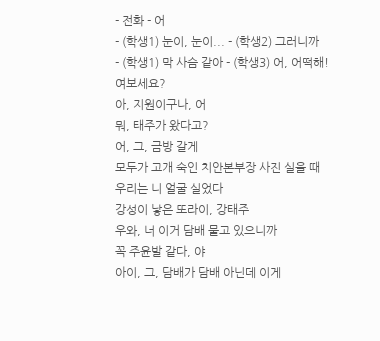- 전화 - 어
- (학생1) 눈이, 눈이... - (학생2) 그러니까
- (학생1) 막 사슴 같아 - (학생3) 어, 어떡해!
여보세요?
아, 지원이구나, 어
뭐, 태주가 왔다고?
어, 그, 금방 갈게
모두가 고개 숙인 치안본부장 사진 실을 때
우리는 니 얼굴 실었다
강성이 낳은 또라이, 강태주
우와, 너 이거 담배 물고 있으니까
꼭 주윤발 같다, 야
아이, 그, 담배가 담배 아닌데 이게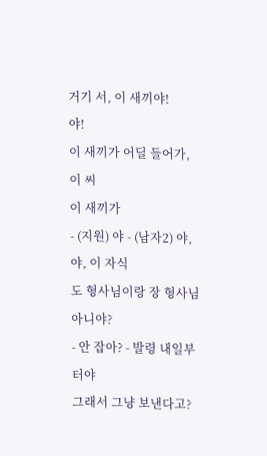거기 서, 이 새끼야!
야!
이 새끼가 어딜 들어가, 이 씨
이 새끼가
- (지원) 야 - (남자2) 야, 야, 이 자식
도 형사님이랑 장 형사님 아니야?
- 안 잡아? - 발령 내일부터야
그래서 그냥 보낸다고?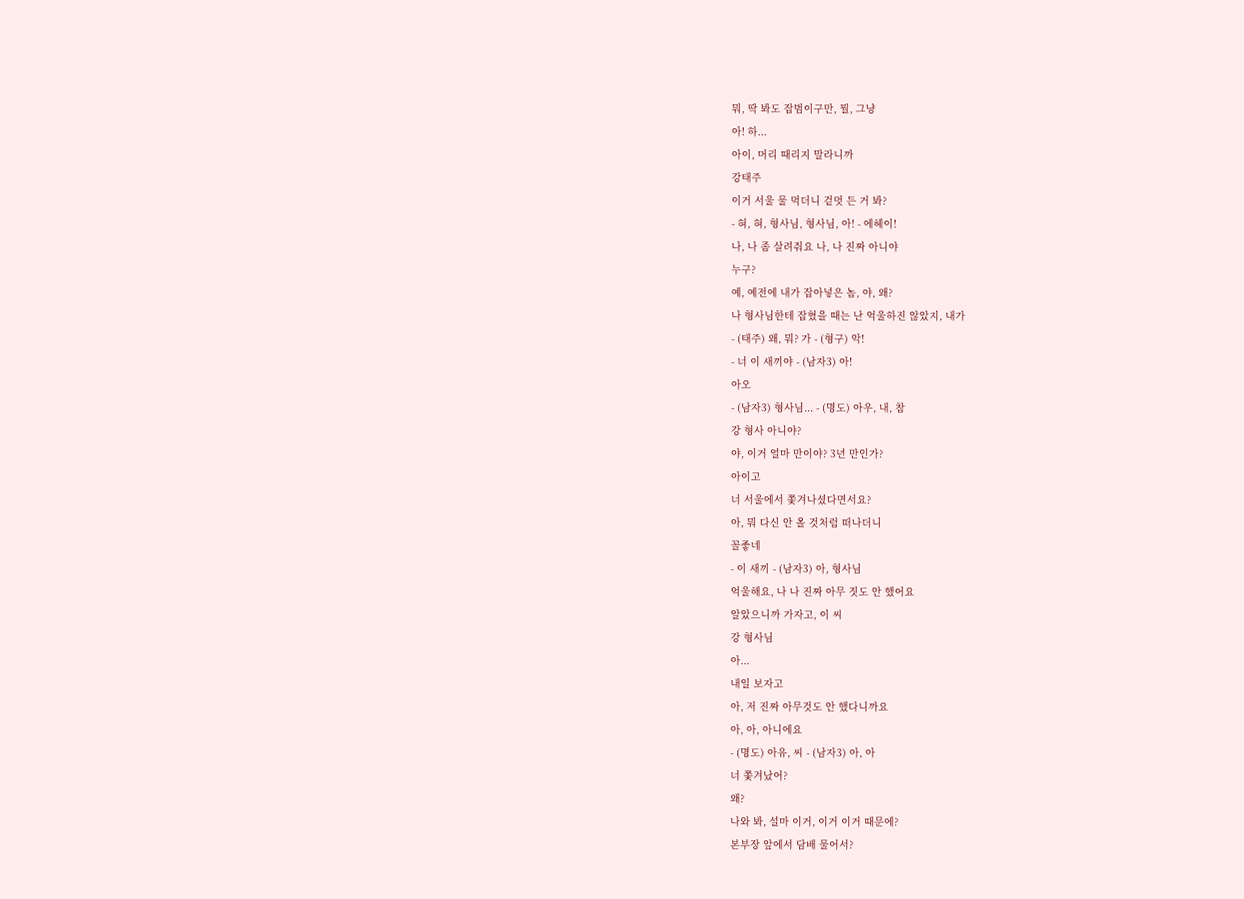뭐, 딱 봐도 잡범이구만, 뭘, 그냥
아! 하...
아이, 머리 때리지 말라니까
강태주
이거 서울 물 먹더니 겉멋 든 거 봐?
- 혀, 혀, 형사님, 형사님, 아! - 에헤이!
나, 나 좀 살려줘요 나, 나 진짜 아니야
누구?
예, 예전에 내가 잡아넣은 놈, 야, 왜?
나 형사님한테 잡혔을 때는 난 억울하진 않았지, 내가
- (태주) 왜, 뭐? 가 - (형구) 악!
- 너 이 새끼야 - (남자3) 아!
아오
- (남자3) 형사님... - (명도) 아우, 내, 참
강 형사 아니야?
야, 이거 얼마 만이야? 3년 만인가?
아이고
너 서울에서 쫓겨나셨다면서요?
아, 뭐 다신 안 올 것처럼 떠나더니
꼴좋네
- 이 새끼 - (남자3) 아, 형사님
억울해요, 나 나 진짜 아무 짓도 안 했어요
알았으니까 가자고, 이 씨
강 형사님
아...
내일 보자고
아, 저 진짜 아무것도 안 했다니까요
아, 아, 아니에요
- (명도) 아유, 씨 - (남자3) 아, 아
너 쫓겨났어?
왜?
나와 봐, 설마 이거, 이거 이거 때문에?
본부장 앞에서 담배 물어서?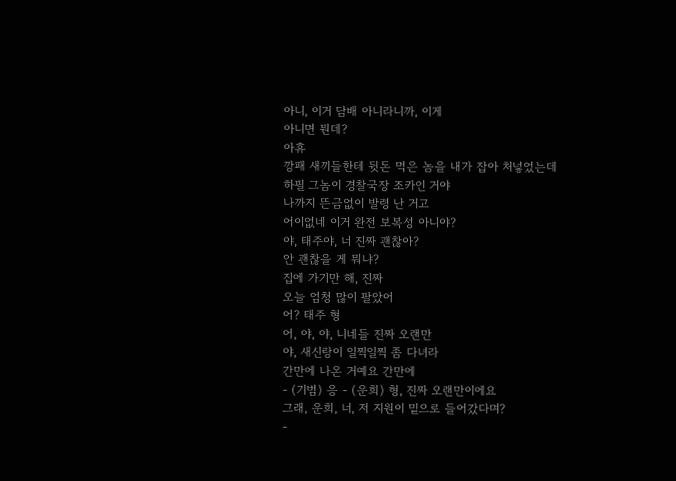아니, 이거 담배 아니라니까, 이게
아니면 뭔데?
아휴
깡패 새끼들한테 뒷돈 먹은 놈을 내가 잡아 처넣었는데
하필 그놈이 경찰국장 조카인 거야
나까지 뜬금없이 발령 난 거고
어이없네 이거 완전 보복성 아니야?
야, 태주야, 너 진짜 괜찮아?
안 괜찮을 게 뭐냐?
집에 가기만 해, 진짜
오늘 엄청 많이 팔았어
어? 태주 형
어, 야, 야, 니네들 진짜 오랜만
야, 새신랑이 일찍일찍 좀 다녀라
간만에 나온 거예요 간만에
- (기범) 응 - (운희) 형, 진짜 오랜만이에요
그래, 운희, 너, 저 지원이 밑으로 들어갔다며?
-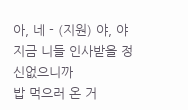아, 네 - (지원) 야, 야
지금 니들 인사받을 정신없으니까
밥 먹으러 온 거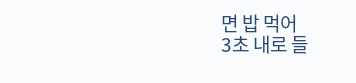면 밥 먹어
3초 내로 들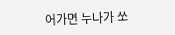어가면 누나가 쏘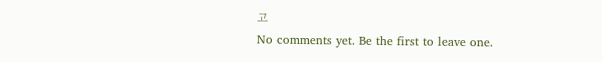고
No comments yet. Be the first to leave one.